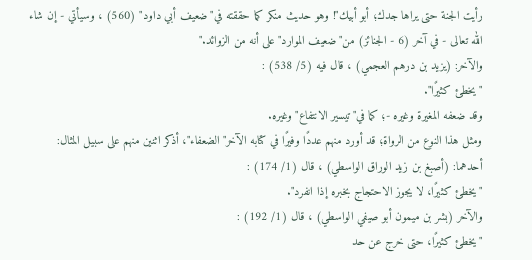رأيت الجنة حتى يراها جدك؛ أبو أبيك"! وهو حديث منكر كما حققته في"ضعيف أبي داود" (560) ، وسيأتي - إن شاء الله تعالى - في آخر (6 - الجنائز) من"ضعيف الموارد"على أنه من الزوائد."
والآخر: (يزيد بن درهم العجمي) ، قال فيه (5/ 538) :
"يخطئ كثيرًا".
وقد ضعفه المغيرة وغيره -؛ كما في"تيسير الانتفاع"وغيره.
ومثل هذا النوع من الرواة؛ قد أورد منهم عددًا وفيرًا في كتابه الآخر"الضعفاء"، أذكر اثنين منهم على سبيل المثال:
أحدهما: (أصبغ بن زيد الوراق الواسطي) ، قال (1/ 174) :
"يخطئ كثيرًا، لا يجوز الاحتجاج بخبره إذا انفرد".
والآخر (بشر بن ميمون أبو صيفي الواسطي) ، قال (1/ 192) :
"يخطئ كثيرًا، حتى خرج عن حد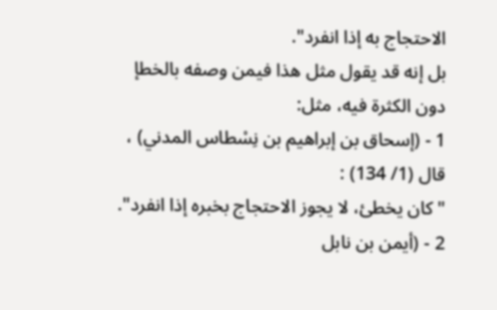الاحتجاج به إذا انفرد".
بل إنه قد يقول مثل هذا فيمن وصفه بالخطإ دون الكثرة فيه، مثل:
1 - (إسحاق بن إبراهيم بن نِسْطاس المدني) ، قال (1/ 134) :
"كان يخطئ، لا يجوز الاحتجاج بخبره إذا انفرد".
2 - (أيمن بن نابل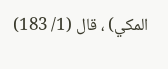المكي) ، قال (1/ 183)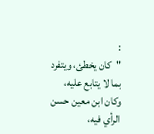:
"كان يخطئ، ويتفرد بما لا يتابع عليه، وكان ابن معين حسن الرأي فيه،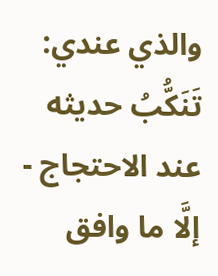والذي عندي: تَنَكُّبُ حديثه عند الاحتجاج - إلَّا ما وافق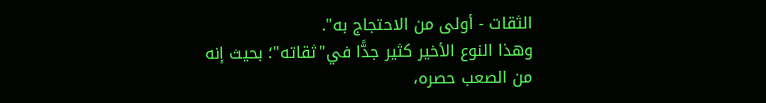الثقات - أولى من الاحتجاج به".
وهذا النوع الأخير كثير جدًّا في"ثقاته"؛ بحيث إنه من الصعب حصره،